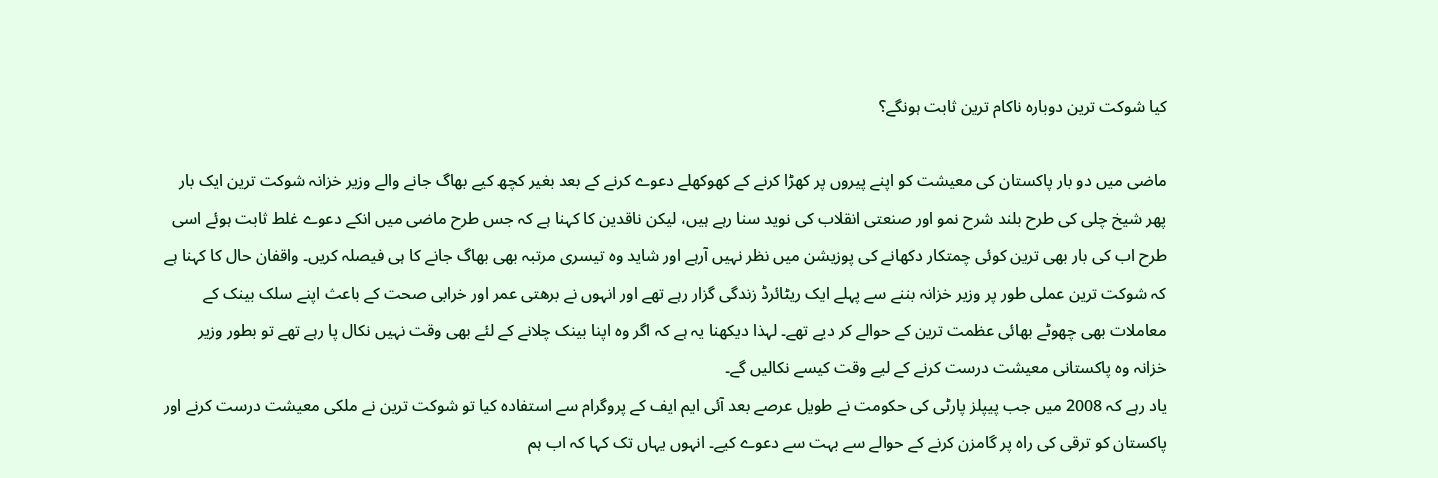کیا شوکت ترین دوبارہ ناکام ترین ثابت ہونگے؟

ماضی میں دو بار پاکستان کی معیشت کو اپنے پیروں پر کھڑا کرنے کے کھوکھلے دعوے کرنے کے بعد بغیر کچھ کیے بھاگ جانے والے وزیر خزانہ شوکت ترین ایک بار پھر شیخ چلی کی طرح بلند شرح نمو اور صنعتی انقلاب کی نوید سنا رہے ہیں، لیکن ناقدین کا کہنا ہے کہ جس طرح ماضی میں انکے دعوے غلط ثابت ہوئے اسی طرح اب کی بار بھی ترین کوئی چمتکار دکھانے کی پوزیشن میں نظر نہیں آرہے اور شاید وہ تیسری مرتبہ بھی بھاگ جانے کا ہی فیصلہ کریں۔ واقفان حال کا کہنا ہے کہ شوکت ترین عملی طور پر وزیر خزانہ بننے سے پہلے ایک ریٹائرڈ زندگی گزار رہے تھے اور انہوں نے برھتی عمر اور خرابی صحت کے باعث اپنے سلک بینک کے معاملات بھی چھوٹے بھائی عظمت ترین کے حوالے کر دیے تھے۔ لہذا دیکھنا یہ ہے کہ اگر وہ اپنا بینک چلانے کے لئے بھی وقت نہیں نکال پا رہے تھے تو بطور وزیر خزانہ وہ پاکستانی معیشت درست کرنے کے لیے وقت کیسے نکالیں گے۔
یاد رہے کہ 2008 میں جب پیپلز پارٹی کی حکومت نے طویل عرصے بعد آئی ایم ایف کے پروگرام سے استفادہ کیا تو شوکت ترین نے ملکی معیشت درست کرنے اور پاکستان کو ترقی کی راہ پر گامزن کرنے کے حوالے سے بہت سے دعوے کیے۔ انہوں یہاں تک کہا کہ اب ہم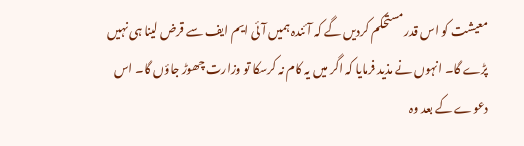معیشت کو اس قدر مستحکم کردیں گے کہ آئندہ ہمیں آئی ایم ایف سے قرض لینا ہی نہیں پڑے گا۔ انہوں نے مذید فرمایا کہ اگر میں یہ کام نہ کرسکا تو وزارت چھوڑ جاؤں گا۔ اس دعوے کے بعد وہ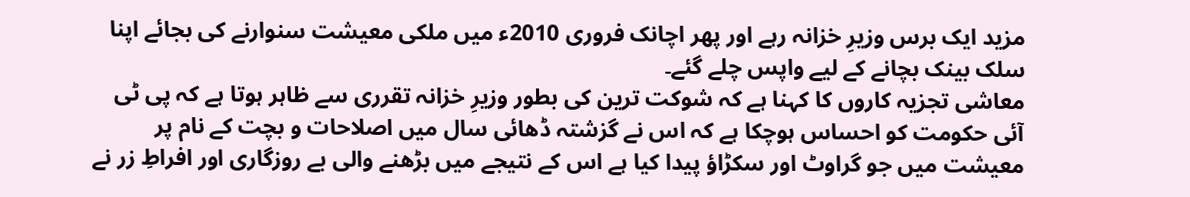مزید ایک برس وزیرِ خزانہ رہے اور پھر اچانک فروری 2010ء میں ملکی معیشت سنوارنے کی بجائے اپنا سلک بینک بچانے کے لیے واپس چلے گئے۔
معاشی تجزیہ کاروں کا کہنا ہے کہ شوکت ترین کی بطور وزیرِ خزانہ تقرری سے ظاہر ہوتا ہے کہ پی ٹی آئی حکومت کو احساس ہوچکا ہے کہ اس نے گزشتہ ڈھائی سال میں اصلاحات و بچت کے نام پر معیشت میں جو گراوٹ اور سکڑاؤ پیدا کیا ہے اس کے نتیجے میں بڑھنے والی بے روزگاری اور افراطِ زر نے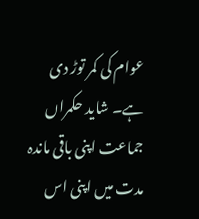عوام کی کمر توڑ دی ہے۔ شاید حکمراں جماعت اپنی باقی ماندہ مدت میں اپنی اس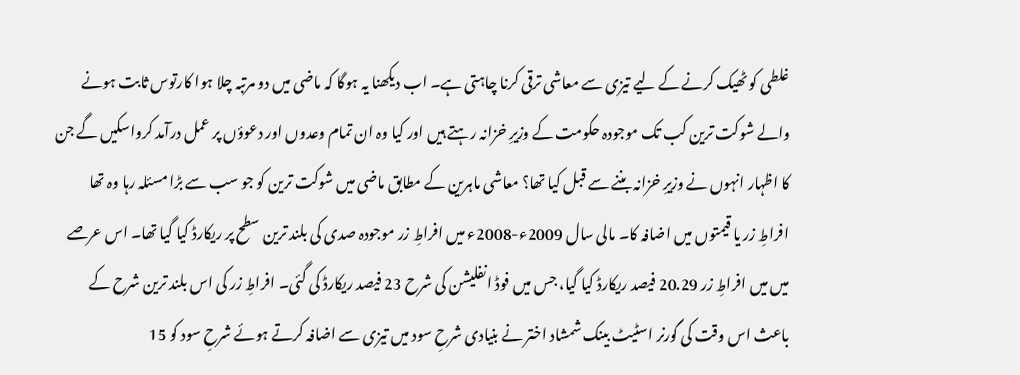غلطی کو ٹھیک کرنے کے لیے تیزی سے معاشی ترقی کرنا چاہتی ہے۔ اب دیکھنا یہ ہوگا کہ ماضی میں دو مرتبہ چلا ہوا کارتوس ثابت ہونے والے شوکت ترین کب تک موجودہ حکومت کے وزیرِ خزانہ رہتے ہیں اور کیا وہ ان تمام وعدوں اور دعوؤں پر عمل درآمد کرواسکیں گے جن کا اظہار انہوں نے وزیرِ خزانہ بننے سے قبل کیا تھا؟ معاشی ماہرین کے مطابق ماضی میں شوکت ترین کو جو سب سے بڑا مسئلہ رہا وہ تھا افراطِ زر یا قیمتوں میں اضافہ کا۔ مالی سال 2009ء-2008ء میں افراطِ زر موجودہ صدی کی بلند ترین سطح پر ریکارڈ کیا گیا تھا۔ اس عرصے میں میں افراطِ زر 20.29 فیصد ریکارڈ کیا گیا، جس میں فوڈ انفلیشن کی شرح 23 فیصد ریکارڈ کی گئی۔ افراطِ زر کی اس بلند ترین شرح کے باعث اس وقت کی گورنر اسٹیٹ بینک شمشاد اختر نے بنیادی شرحِ سود میں تیزی سے اضافہ کرتے ہوئے شرحِ سود کو 15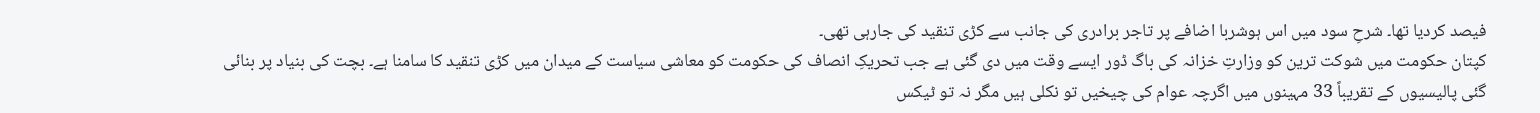فیصد کردیا تھا۔ شرحِ سود میں اس ہوشربا اضافے پر تاجر برادری کی جانب سے کڑی تنقید کی جارہی تھی۔
کپتان حکومت میں شوکت ترین کو وزارتِ خزانہ کی باگ ڈور ایسے وقت میں دی گئی ہے جب تحریکِ انصاف کی حکومت کو معاشی سیاست کے میدان میں کڑی تنقید کا سامنا ہے۔ بچت کی بنیاد پر بنائی گئی پالیسیوں کے تقریباً 33 مہینوں میں اگرچہ عوام کی چیخیں تو نکلی ہیں مگر نہ تو ٹیکس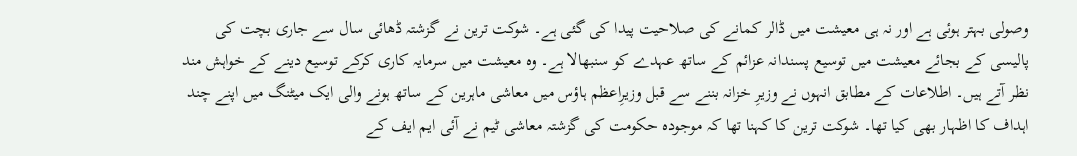وصولی بہتر ہوئی ہے اور نہ ہی معیشت میں ڈالر کمانے کی صلاحیت پیدا کی گئی ہے۔ شوکت ترین نے گزشتہ ڈھائی سال سے جاری بچت کی پالیسی کے بجائے معیشت میں توسیع پسندانہ عزائم کے ساتھ عہدے کو سنبھالا ہے۔ وہ معیشت میں سرمایہ کاری کرکے توسیع دینے کے خواہش مند نظر آتے ہیں۔ اطلاعات کے مطابق انہوں نے وزیرِ خزانہ بننے سے قبل وزیرِاعظم ہاؤس میں معاشی ماہرین کے ساتھ ہونے والی ایک میٹنگ میں اپنے چند اہداف کا اظہار بھی کیا تھا۔ شوکت ترین کا کہنا تھا کہ موجودہ حکومت کی گزشتہ معاشی ٹیم نے آئی ایم ایف کے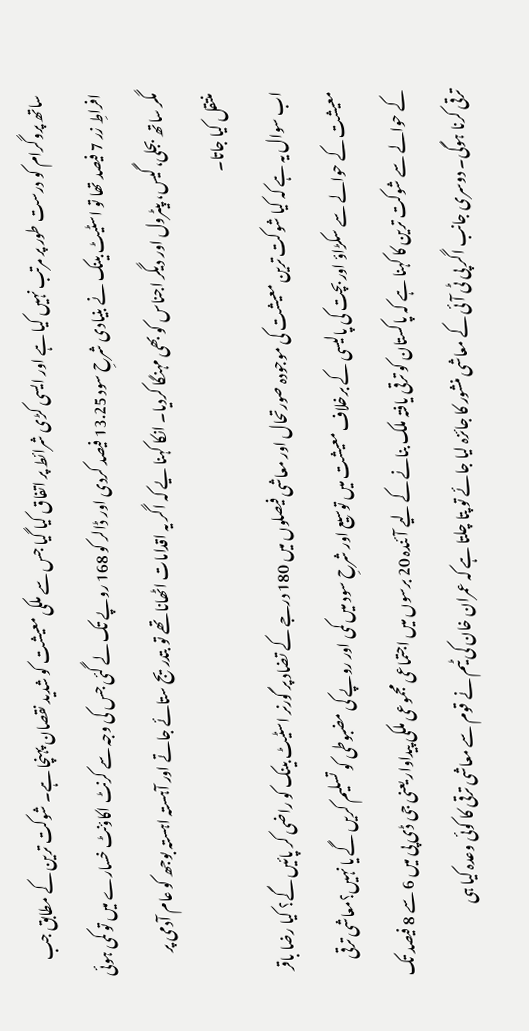ساتھ پروگرام کو درست طور پر مرتب نہیں کیا ہے اور ایسی کڑی شرائط پر اتفاق کیا گیا جس سے ملکی معیشت کو شدید نقصان پہنچا ہے۔ شوکت ترین کے مطابق جب افراطِ زر 7 فیصد تھا تو اسٹیٹ بینک نے بنیادی شرحِ سود 13.25 فیصد کردی اور ڈالر کو 168 روپے تک لے گئی جس کی وجہ سے کرنٹ اکاؤنٹ خسارے میں تو کمی ہوئی مگر ساتھ بجلی، گیس، پیٹرول اور دیگر اجناس کو بھی مہنگا کردیا۔ انکا کہنا یے کہ اگر یہ اقدامات اٹھانا تھے تو بتدریج ستائے جاتے اور آہستہ اہستہ بوجھ کو عام آدمی پر منتقل کیا جاتا۔
اب سوال یہ ہے کہ کیا شوکت ترین معیشت کی موجودہ صورتحال اور معاشی فیصلوں میں 180 درجے کے تضاد پر گورنر اسٹیٹ بینک کو راضی کر پائیں گے؟ کیا رضا باقر معیشت کے حوالے سے سکڑاؤ اور بچت کی پالیسی کے برخلاف معیشت میں توسیع اور شرحِ سود میں کمی اور روپے کی مضبوطی کو تسلیم کریں گے یا نہیں؟معاشی ترقی کے حوالے سے شوکت ترین کا کہنا ہے کہ پاکستان کو ترقی یافتہ ملک بنانے کے لیے آئندہ 20 برسوں میں اجتماعی مجموعی ملکی پیداوار یعنی جی ڈی پی میں 6 سے 8 فیصد تک ترقی کرنا ہوگی۔ دوسری جانب اگر پی ٹی آئی کے معاشی منشور کا جائزہ لیا جائے تو پتا چلتا ہے کہ عمران خان کی ٹیم نے قوم سے معاشی ترقی کا کوئی وعدہ کیا ہی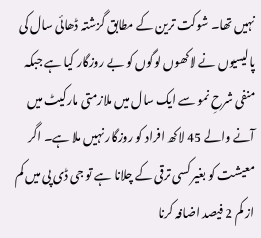نہیں تھا۔ شوکت ترین کے مطابق گزشتہ ڈھائی سال کی پالیسیوں نے لاکھوں لوگوں کو بے روزگار کیا ہے جبکہ منفی شرحِ نمو سے ایک سال میں ملازمتی مارکیٹ میں آنے والے 45 لاکھ افراد کو روزگار نہیں ملا ہے۔ اگر معیشت کو بغیر کسی ترقی کے چلانا ہے تو جی ڈی پی میں کم از کم 2 فیصد اضافہ کرنا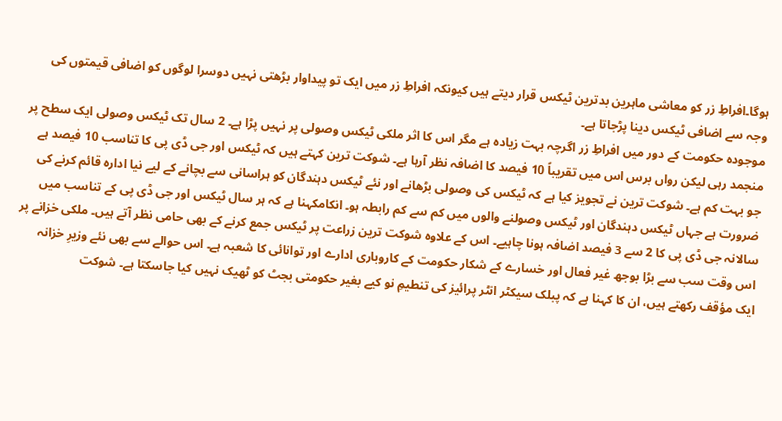ہوگا۔افراطِ زر کو معاشی ماہرین بدترین ٹیکس قرار دیتے ہیں کیونکہ افراطِ زر میں ایک تو پیداوار بڑھتی نہیں دوسرا لوگوں کو اضافی قیمتوں کی وجہ سے اضافی ٹیکس دینا پڑجاتا ہے۔
موجودہ حکومت کے دور میں افراطِ زر اگرچہ بہت زیادہ ہے مگر اس کا اثر ملکی ٹیکس وصولی پر نہیں پڑا ہے۔ 2 سال تک ٹیکس وصولی ایک سطح پر منجمد رہی لیکن رواں برس اس میں تقریباً 10 فیصد کا اضافہ نظر آرہا ہے۔ شوکت ترین کہتے ہیں کہ ٹیکس اور جی ڈی پی کا تناسب 10 فیصد ہے جو بہت کم ہے۔ شوکت ترین نے تجویز کیا ہے کہ ٹیکس کی وصولی بڑھانے اور نئے ٹیکس دہندگان کو ہراسانی سے بچانے کے لیے نیا ادارہ قائم کرنے کی ضرورت ہے جہاں ٹیکس دہندگان اور ٹیکس وصولنے والوں میں کم سے کم رابطہ ہو۔ انکامکہنا ہے کہ ہر سال ٹیکس اور جی ڈی پی کے تناسب میں سالانہ جی ڈی پی کا 2 سے 3 فیصد اضافہ ہونا چاہیے۔ اس کے علاوہ شوکت ترین زراعت پر ٹیکس جمع کرنے کے بھی حامی نظر آتے ہیں۔ ملکی خزانے پر اس وقت سب سے بڑا بوجھ غیر فعال اور خسارے کے شکار حکومت کے کاروباری ادارے اور توانائی کا شعبہ ہے۔ اس حوالے سے بھی نئے وزیرِ خزانہ ایک مؤقف رکھتے ہیں، ان کا کہنا ہے کہ پبلک سیکٹر انٹر پرائیز کی تنطیمِ نو کیے بغیر حکومتی بجٹ کو ٹھیک نہیں کیا جاسکتا ہے۔ شوکت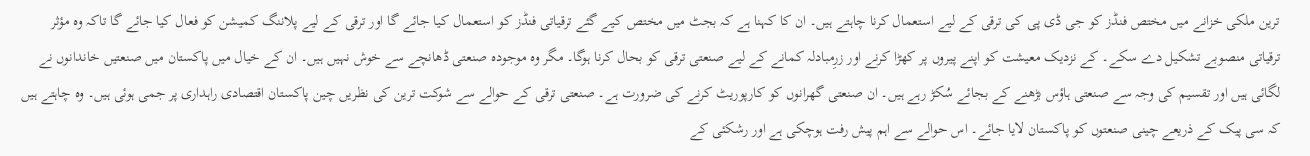ترین ملکی خزانے میں مختص فنڈز کو جی ڈی پی کی ترقی کے لیے استعمال کرنا چاہتے ہیں۔ ان کا کہنا ہے کہ بجٹ میں مختص کیے گئے ترقیاتی فنڈز کو استعمال کیا جائے گا اور ترقی کے لیے پلاننگ کمیشن کو فعال کیا جائے گا تاکہ وہ مؤثر ترقیاتی منصوبے تشکیل دے سکے۔ کے نزدیک معیشت کو اپنے پیروں پر کھڑا کرنے اور زرِمبادلہ کمانے کے لیے صنعتی ترقی کو بحال کرنا ہوگا۔ مگر وہ موجودہ صنعتی ڈھانچے سے خوش نہیں ہیں۔ ان کے خیال میں پاکستان میں صنعتیں خاندانوں نے لگائی ہیں اور تقسیم کی وجہ سے صنعتی ہاؤس بڑھنے کے بجائے سُکڑ رہے ہیں۔ ان صنعتی گھرانوں کو کارپوریٹ کرنے کی ضرورت ہے۔ صنعتی ترقی کے حوالے سے شوکت ترین کی نظریں چین پاکستان اقتصادی راہداری پر جمی ہوئی ہیں۔ وہ چاہتے ہیں کہ سی پیک کے ذریعے چینی صنعتوں کو پاکستان لایا جائے۔ اس حوالے سے اہم پیش رفت ہوچکی ہے اور رشکئی کے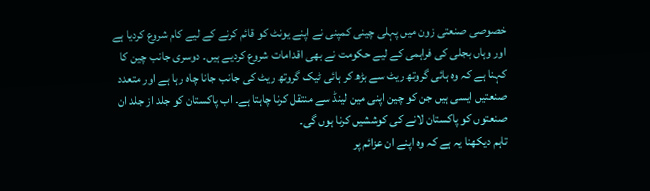خصوصی صنعتی زون میں پہلی چینی کمپنی نے اپنے یونٹ کو قائم کرنے کے لیے کام شروع کردیا ہے اور وہاں بجلی کی فراہمی کے لیے حکومت نے بھی اقدامات شروع کردیے ہیں۔ دوسری جانب چین کا کہنا ہے کہ وہ ہائی گروتھ ریٹ سے بڑھ کر ہائی ٹیک گروتھ ریٹ کی جانب جانا چاہ رہا ہے اور متعدد صنعتیں ایسی ہیں جن کو چین اپنی مین لینڈ سے منتقل کرنا چاہتا ہے۔ اب پاکستان کو جلد از جلد ان صنعتوں کو پاکستان لانے کی کوششیں کرنا ہوں گی۔
تاہم دیکھنا یہ ہے کہ وہ اپنے ان عزائم پر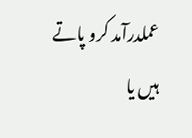عملدرآمد کرو پاتے ہیں یا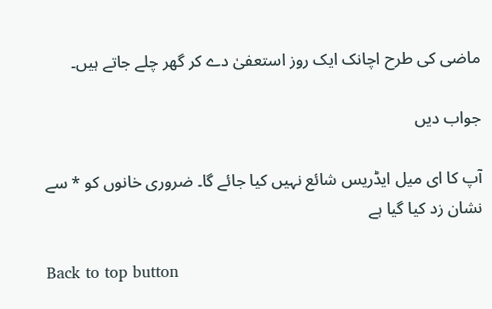ماضی کی طرح اچانک ایک روز استعفیٰ دے کر گھر چلے جاتے ہیں۔

جواب دیں

آپ کا ای میل ایڈریس شائع نہیں کیا جائے گا۔ ضروری خانوں کو * سے نشان زد کیا گیا ہے

Back to top button